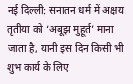नई दिल्ली: सनातन धर्म में अक्षय तृतीया को ‘अबूझ मुहूर्त’ माना जाता है, यानी इस दिन किसी भी शुभ कार्य के लिए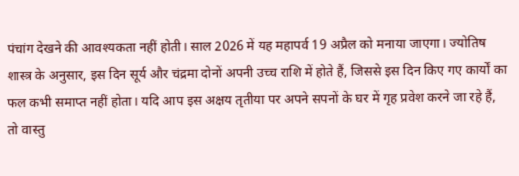पंचांग देखने की आवश्यकता नहीं होती। साल 2026 में यह महापर्व 19 अप्रैल को मनाया जाएगा। ज्योतिष शास्त्र के अनुसार, इस दिन सूर्य और चंद्रमा दोनों अपनी उच्च राशि में होते हैं, जिससे इस दिन किए गए कार्यों का फल कभी समाप्त नहीं होता। यदि आप इस अक्षय तृतीया पर अपने सपनों के घर में गृह प्रवेश करने जा रहे हैं, तो वास्तु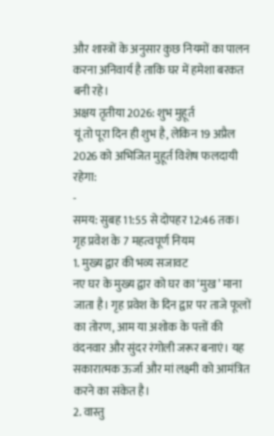और शास्त्रों के अनुसार कुछ नियमों का पालन करना अनिवार्य है ताकि घर में हमेशा बरकत बनी रहे।
अक्षय तृतीया 2026: शुभ मुहूर्त
यूं तो पूरा दिन ही शुभ है, लेकिन 19 अप्रैल 2026 को अभिजित मुहूर्त विशेष फलदायी रहेगा:
-
समय: सुबह 11:55 से दोपहर 12:46 तक।
गृह प्रवेश के 7 महत्वपूर्ण नियम
1. मुख्य द्वार की भव्य सजावट
नए घर के मुख्य द्वार को घर का ‘मुख’ माना जाता है। गृह प्रवेश के दिन द्वार पर ताजे फूलों का तोरण, आम या अशोक के पत्तों की वंदनवार और सुंदर रंगोली जरूर बनाएं। यह सकारात्मक ऊर्जा और मां लक्ष्मी को आमंत्रित करने का संकेत है।
2. वास्तु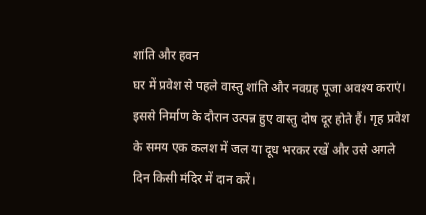शांति और हवन
घर में प्रवेश से पहले वास्तु शांति और नवग्रह पूजा अवश्य कराएं। इससे निर्माण के दौरान उत्पन्न हुए वास्तु दोष दूर होते हैं। गृह प्रवेश के समय एक कलश में जल या दूध भरकर रखें और उसे अगले दिन किसी मंदिर में दान करें।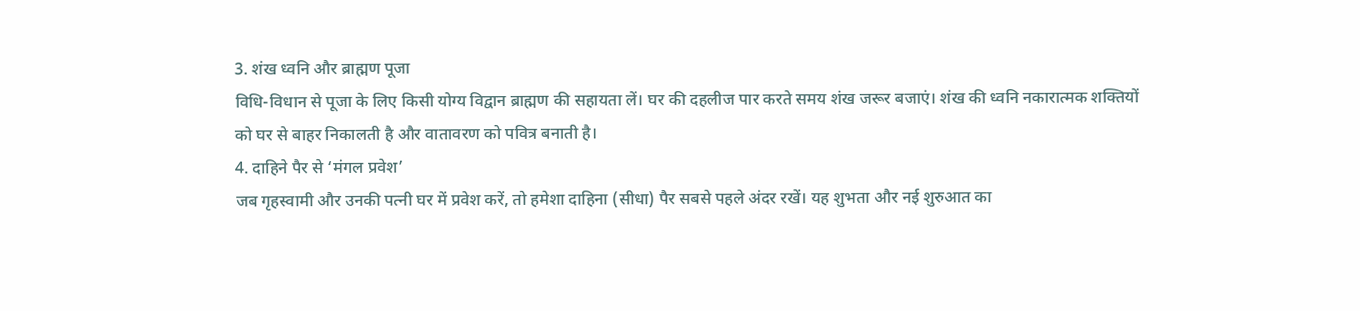3. शंख ध्वनि और ब्राह्मण पूजा
विधि-विधान से पूजा के लिए किसी योग्य विद्वान ब्राह्मण की सहायता लें। घर की दहलीज पार करते समय शंख जरूर बजाएं। शंख की ध्वनि नकारात्मक शक्तियों को घर से बाहर निकालती है और वातावरण को पवित्र बनाती है।
4. दाहिने पैर से ‘मंगल प्रवेश’
जब गृहस्वामी और उनकी पत्नी घर में प्रवेश करें, तो हमेशा दाहिना (सीधा) पैर सबसे पहले अंदर रखें। यह शुभता और नई शुरुआत का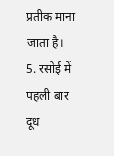प्रतीक माना जाता है।
5. रसोई में पहली बार दूध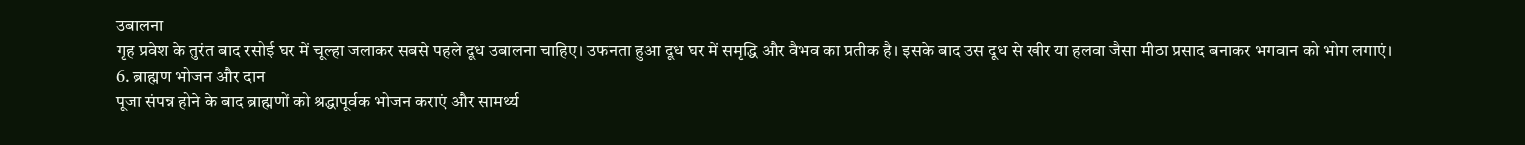उबालना
गृह प्रवेश के तुरंत बाद रसोई घर में चूल्हा जलाकर सबसे पहले दूध उबालना चाहिए। उफनता हुआ दूध घर में समृद्धि और वैभव का प्रतीक है। इसके बाद उस दूध से खीर या हलवा जैसा मीठा प्रसाद बनाकर भगवान को भोग लगाएं।
6. ब्राह्मण भोजन और दान
पूजा संपन्न होने के बाद ब्राह्मणों को श्रद्धापूर्वक भोजन कराएं और सामर्थ्य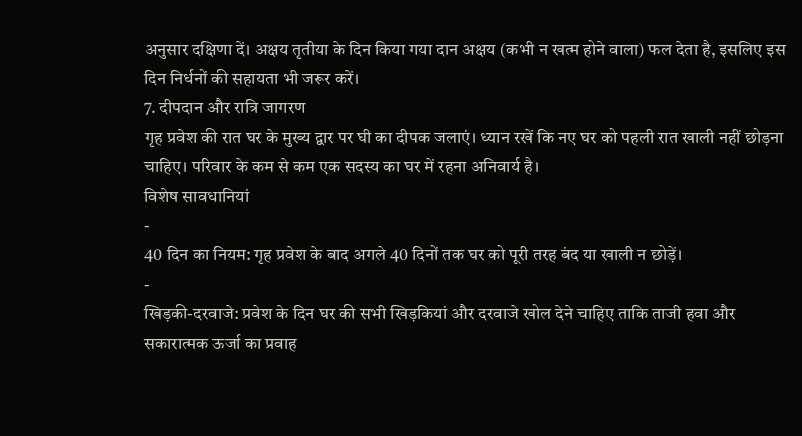अनुसार दक्षिणा दें। अक्षय तृतीया के दिन किया गया दान अक्षय (कभी न खत्म होने वाला) फल देता है, इसलिए इस दिन निर्धनों की सहायता भी जरूर करें।
7. दीपदान और रात्रि जागरण
गृह प्रवेश की रात घर के मुख्य द्वार पर घी का दीपक जलाएं। ध्यान रखें कि नए घर को पहली रात खाली नहीं छोड़ना चाहिए। परिवार के कम से कम एक सदस्य का घर में रहना अनिवार्य है।
विशेष सावधानियां
-
40 दिन का नियम: गृह प्रवेश के बाद अगले 40 दिनों तक घर को पूरी तरह बंद या खाली न छोड़ें।
-
खिड़की-दरवाजे: प्रवेश के दिन घर की सभी खिड़कियां और दरवाजे खोल देने चाहिए ताकि ताजी हवा और सकारात्मक ऊर्जा का प्रवाह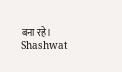बना रहे।
Shashwat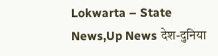Lokwarta – State News,Up News देश-दुनिया